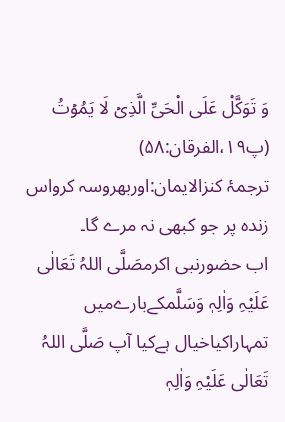وَ تَوَکَّلْ عَلَی الْحَیِّ الَّذِیۡ لَا یَمُوۡتُ (پ۱۹،الفرقان:۵۸)
ترجمۂ کنزالایمان:اوربھروسہ کرواس زندہ پر جو کبھی نہ مرے گا۔
اب حضورنبی اکرمصَلَّی اللہُ تَعَالٰی عَلَیْہِ وَاٰلِہٖ وَسَلَّمکےبارےمیں تمہاراکیاخیال ہےکیا آپ صَلَّی اللہُ تَعَالٰی عَلَیْہِ وَاٰلِہٖ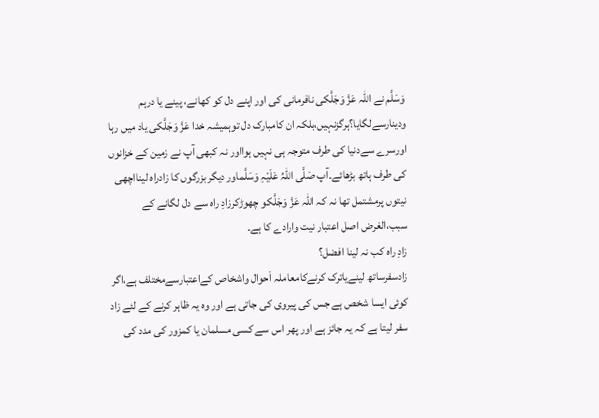وَسَلَّم نے اللہ عَزَّ وَجَلَّکی نافرمانی کی اور اپنے دل کو کھانے، پینے یا درہم ودینارسےلگایا؟ہرگزنہیں،بلکہ ان کامبارک دل توہمیشہ خدا عَزَّ وَجَلَّکی یاد میں رہا اورسرے سےدنیا کی طرف متوجہ ہی نہیں ہوااور نہ کبھی آپ نے زمین کے خزانوں کی طرف ہاتھ بڑھائے۔آپ صَلَّی اللہُ عَلَیْہِ وَسَلَّماور دیگربزرگوں کا زادراہ لینااچھی نیتوں پرمشتمل تھا نہ کہ اللہ عَزَّ وَجَلَّکو چھوڑکرزادِ راہ سے دل لگانے کے سبب،الغرض اصل اعتبار نیت وارادے کا ہے۔
زادِ راہ کب نہ لینا افضل؟
زادسفرساتھ لینےیاترک کرنےکامعاملہ اَحوال واشخاص کےاعتبارسےمختلف ہے،اگر کوئی ایسا شخص ہے جس کی پیروی کی جاتی ہے اور وہ یہ ظاہر کرنے کے لئے زاد سفر لیتا ہے کہ یہ جائز ہے اور پھر اس سے کسی مسلمان یا کمزور کی مدد کی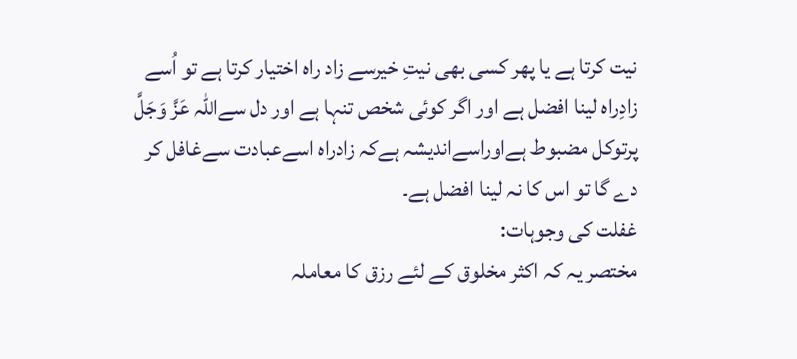نیت کرتا ہے یا پھر کسی بھی نیتِ خیرسے زاد راہ اختیار کرتا ہے تو اُسے زادِراہ لینا افضل ہے اور اگر کوئی شخص تنہا ہے اور دل سےاللہ عَزَّ وَجَلَّ پرتوکل مضبوط ہےاوراسےاندیشہ ہےکہ زادراہ اسےعبادت سےغافل کر دے گا تو اس کا نہ لینا افضل ہے۔
غفلت کی وجوہات:
مختصر یہ کہ اکثر مخلوق کے لئے رزق کا معاملہ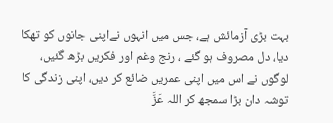بہت بڑی آزمائش ہے، جس میں انہوں نےاپنی جانوں کو تھکا دیا، دل مصروف ہو گئے ، رنج وغم اور فکریں بڑھ گئیں، لوگوں نے اس میں اپنی عمریں ضائع کر دیں، اپنی زندگی کا توشہ دان بڑا سمجھ کر اللہ عَزَّ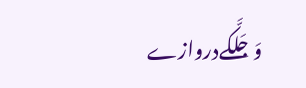وَجَلَّکےدروازے